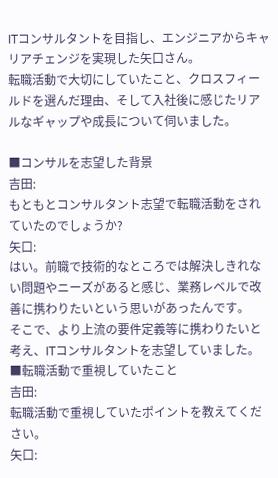ITコンサルタントを目指し、エンジニアからキャリアチェンジを実現した矢口さん。
転職活動で大切にしていたこと、クロスフィールドを選んだ理由、そして入社後に感じたリアルなギャップや成長について伺いました。

■コンサルを志望した背景
吉田:
もともとコンサルタント志望で転職活動をされていたのでしょうか?
矢口:
はい。前職で技術的なところでは解決しきれない問題やニーズがあると感じ、業務レベルで改善に携わりたいという思いがあったんです。
そこで、より上流の要件定義等に携わりたいと考え、ITコンサルタントを志望していました。
■転職活動で重視していたこと
吉田:
転職活動で重視していたポイントを教えてください。
矢口: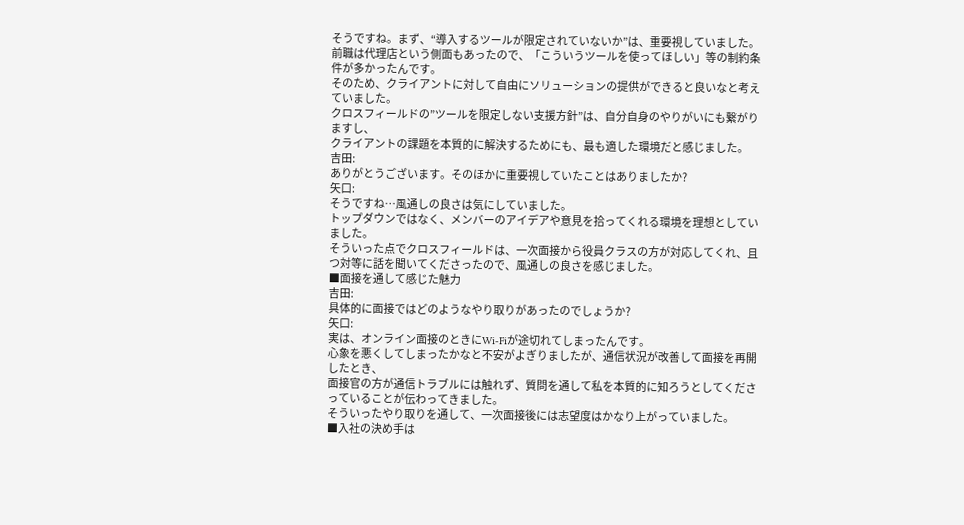そうですね。まず、“導入するツールが限定されていないか”は、重要視していました。
前職は代理店という側面もあったので、「こういうツールを使ってほしい」等の制約条件が多かったんです。
そのため、クライアントに対して自由にソリューションの提供ができると良いなと考えていました。
クロスフィールドの”ツールを限定しない支援方針”は、自分自身のやりがいにも繋がりますし、
クライアントの課題を本質的に解決するためにも、最も適した環境だと感じました。
吉田:
ありがとうございます。そのほかに重要視していたことはありましたか?
矢口:
そうですね…風通しの良さは気にしていました。
トップダウンではなく、メンバーのアイデアや意見を拾ってくれる環境を理想としていました。
そういった点でクロスフィールドは、一次面接から役員クラスの方が対応してくれ、且つ対等に話を聞いてくださったので、風通しの良さを感じました。
■面接を通して感じた魅力
吉田:
具体的に面接ではどのようなやり取りがあったのでしょうか?
矢口:
実は、オンライン面接のときにWi-Fiが途切れてしまったんです。
心象を悪くしてしまったかなと不安がよぎりましたが、通信状況が改善して面接を再開したとき、
面接官の方が通信トラブルには触れず、質問を通して私を本質的に知ろうとしてくださっていることが伝わってきました。
そういったやり取りを通して、一次面接後には志望度はかなり上がっていました。
■入社の決め手は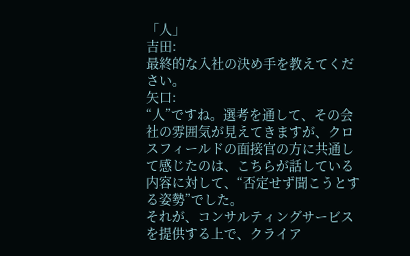「人」
吉田:
最終的な入社の決め手を教えてください。
矢口:
“人”ですね。選考を通して、その会社の雰囲気が見えてきますが、クロスフィールドの面接官の方に共通して感じたのは、こちらが話している内容に対して、“否定せず聞こうとする姿勢”でした。
それが、コンサルティングサービスを提供する上で、クライア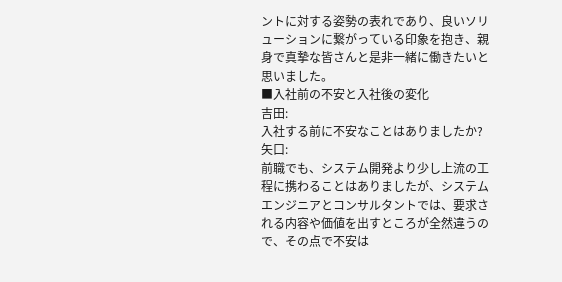ントに対する姿勢の表れであり、良いソリューションに繋がっている印象を抱き、親身で真摯な皆さんと是非一緒に働きたいと思いました。
■入社前の不安と入社後の変化
吉田:
入社する前に不安なことはありましたか?
矢口:
前職でも、システム開発より少し上流の工程に携わることはありましたが、システムエンジニアとコンサルタントでは、要求される内容や価値を出すところが全然違うので、その点で不安は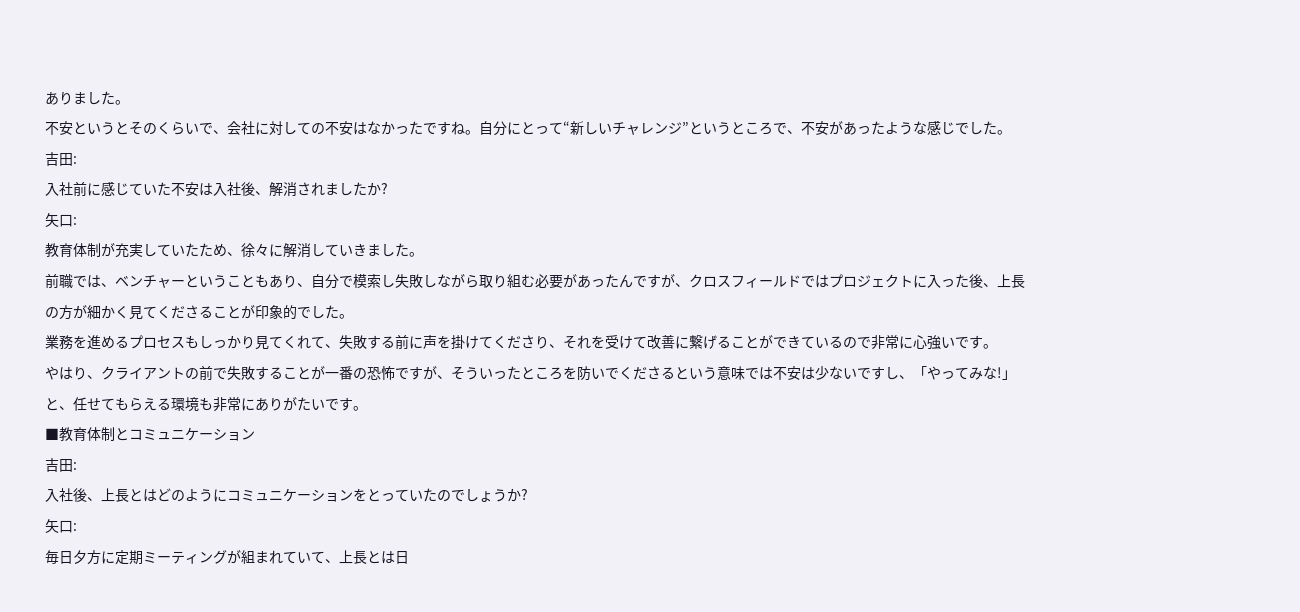ありました。
不安というとそのくらいで、会社に対しての不安はなかったですね。自分にとって“新しいチャレンジ”というところで、不安があったような感じでした。
吉田:
入社前に感じていた不安は入社後、解消されましたか?
矢口:
教育体制が充実していたため、徐々に解消していきました。
前職では、ベンチャーということもあり、自分で模索し失敗しながら取り組む必要があったんですが、クロスフィールドではプロジェクトに入った後、上長の方が細かく見てくださることが印象的でした。
業務を進めるプロセスもしっかり見てくれて、失敗する前に声を掛けてくださり、それを受けて改善に繋げることができているので非常に心強いです。
やはり、クライアントの前で失敗することが一番の恐怖ですが、そういったところを防いでくださるという意味では不安は少ないですし、「やってみな!」と、任せてもらえる環境も非常にありがたいです。
■教育体制とコミュニケーション
吉田:
入社後、上長とはどのようにコミュニケーションをとっていたのでしょうか?
矢口:
毎日夕方に定期ミーティングが組まれていて、上長とは日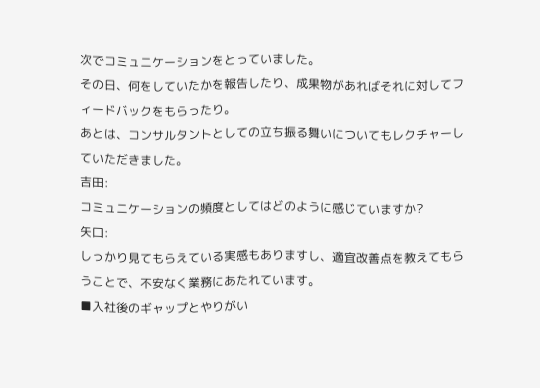次でコミュニケーションをとっていました。
その日、何をしていたかを報告したり、成果物があればそれに対してフィードバックをもらったり。
あとは、コンサルタントとしての立ち振る舞いについてもレクチャーしていただきました。
吉田:
コミュニケーションの頻度としてはどのように感じていますか?
矢口:
しっかり見てもらえている実感もありますし、適宜改善点を教えてもらうことで、不安なく業務にあたれています。
■入社後のギャップとやりがい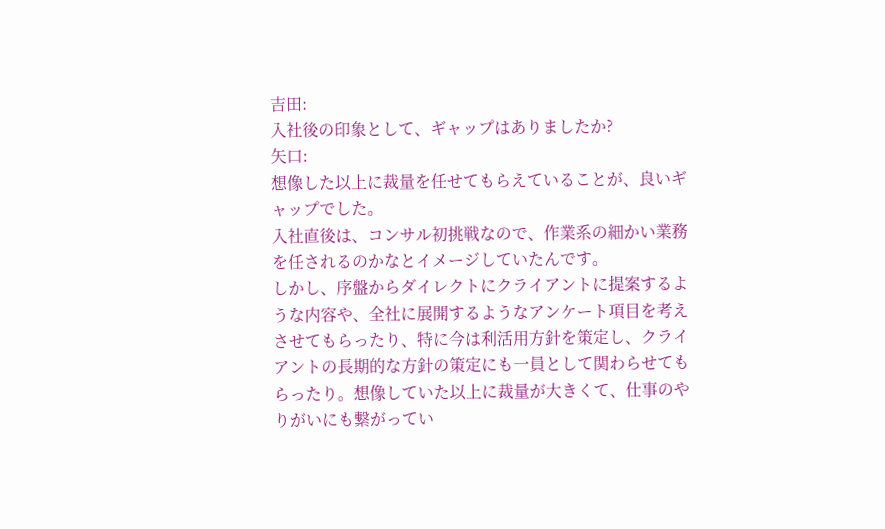吉田:
入社後の印象として、ギャップはありましたか?
矢口:
想像した以上に裁量を任せてもらえていることが、良いギャップでした。
入社直後は、コンサル初挑戦なので、作業系の細かい業務を任されるのかなとイメージしていたんです。
しかし、序盤からダイレクトにクライアントに提案するような内容や、全社に展開するようなアンケート項目を考えさせてもらったり、特に今は利活用方針を策定し、クライアントの長期的な方針の策定にも一員として関わらせてもらったり。想像していた以上に裁量が大きくて、仕事のやりがいにも繋がってい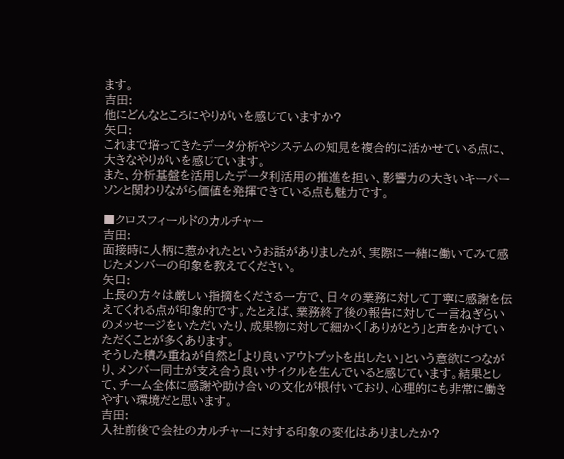ます。
吉田:
他にどんなところにやりがいを感じていますか?
矢口:
これまで培ってきたデータ分析やシステムの知見を複合的に活かせている点に、大きなやりがいを感じています。
また、分析基盤を活用したデータ利活用の推進を担い、影響力の大きいキーパーソンと関わりながら価値を発揮できている点も魅力です。

■クロスフィールドのカルチャー
吉田:
面接時に人柄に惹かれたというお話がありましたが、実際に一緒に働いてみて感じたメンバーの印象を教えてください。
矢口:
上長の方々は厳しい指摘をくださる一方で、日々の業務に対して丁寧に感謝を伝えてくれる点が印象的です。たとえば、業務終了後の報告に対して一言ねぎらいのメッセージをいただいたり、成果物に対して細かく「ありがとう」と声をかけていただくことが多くあります。
そうした積み重ねが自然と「より良いアウトプットを出したい」という意欲につながり、メンバー同士が支え合う良いサイクルを生んでいると感じています。結果として、チーム全体に感謝や助け合いの文化が根付いており、心理的にも非常に働きやすい環境だと思います。
吉田:
入社前後で会社のカルチャーに対する印象の変化はありましたか?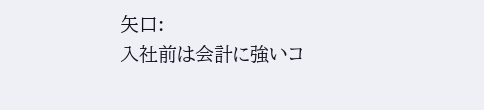矢口:
入社前は会計に強いコ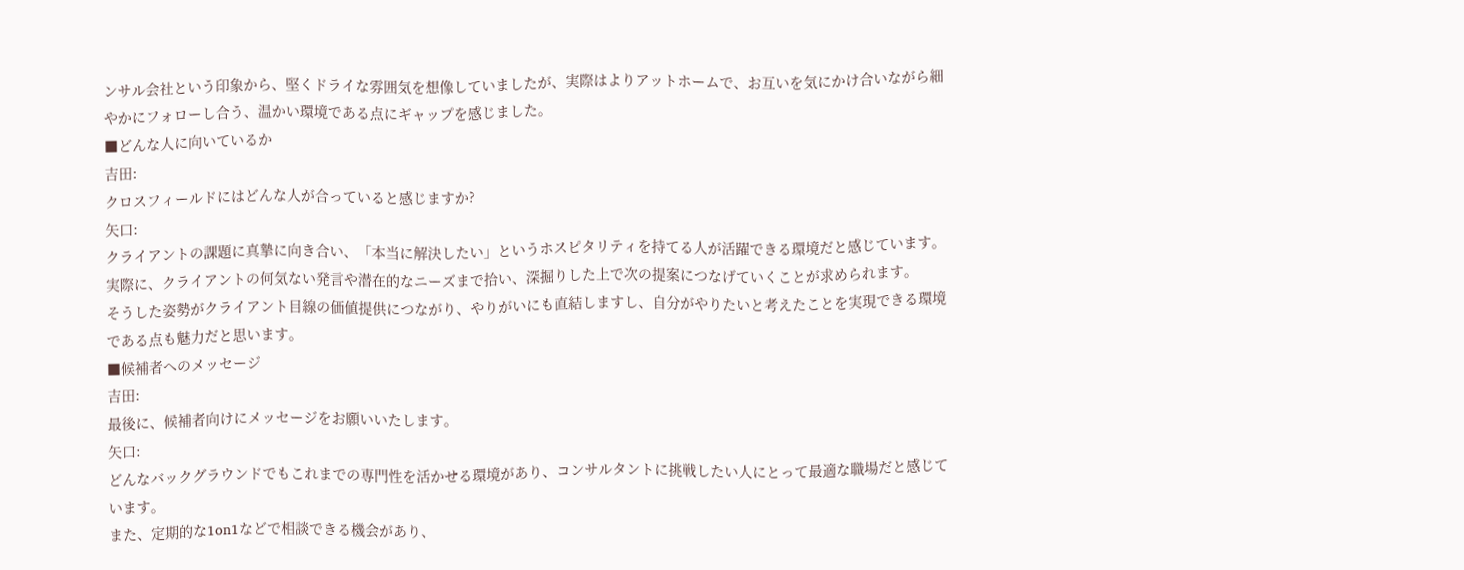ンサル会社という印象から、堅くドライな雰囲気を想像していましたが、実際はよりアットホームで、お互いを気にかけ合いながら細やかにフォローし合う、温かい環境である点にギャップを感じました。
■どんな人に向いているか
吉田:
クロスフィールドにはどんな人が合っていると感じますか?
矢口:
クライアントの課題に真摯に向き合い、「本当に解決したい」というホスピタリティを持てる人が活躍できる環境だと感じています。実際に、クライアントの何気ない発言や潜在的なニーズまで拾い、深掘りした上で次の提案につなげていくことが求められます。
そうした姿勢がクライアント目線の価値提供につながり、やりがいにも直結しますし、自分がやりたいと考えたことを実現できる環境である点も魅力だと思います。
■候補者へのメッセージ
吉田:
最後に、候補者向けにメッセージをお願いいたします。
矢口:
どんなバックグラウンドでもこれまでの専門性を活かせる環境があり、コンサルタントに挑戦したい人にとって最適な職場だと感じています。
また、定期的な1on1などで相談できる機会があり、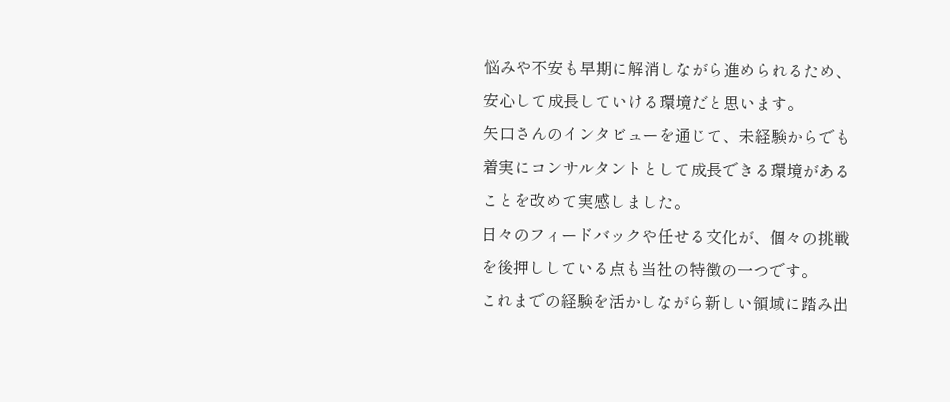悩みや不安も早期に解消しながら進められるため、安心して成長していける環境だと思います。
矢口さんのインタビューを通じて、未経験からでも着実にコンサルタントとして成長できる環境があることを改めて実感しました。
日々のフィードバックや任せる文化が、個々の挑戦を後押ししている点も当社の特徴の一つです。
これまでの経験を活かしながら新しい領域に踏み出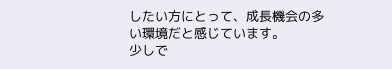したい方にとって、成長機会の多い環境だと感じています。
少しで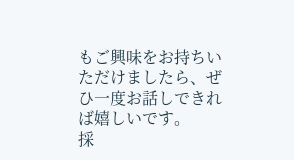もご興味をお持ちいただけましたら、ぜひ一度お話しできれば嬉しいです。
採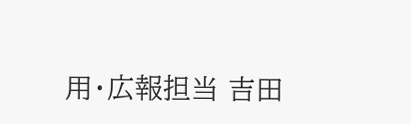用・広報担当 吉田